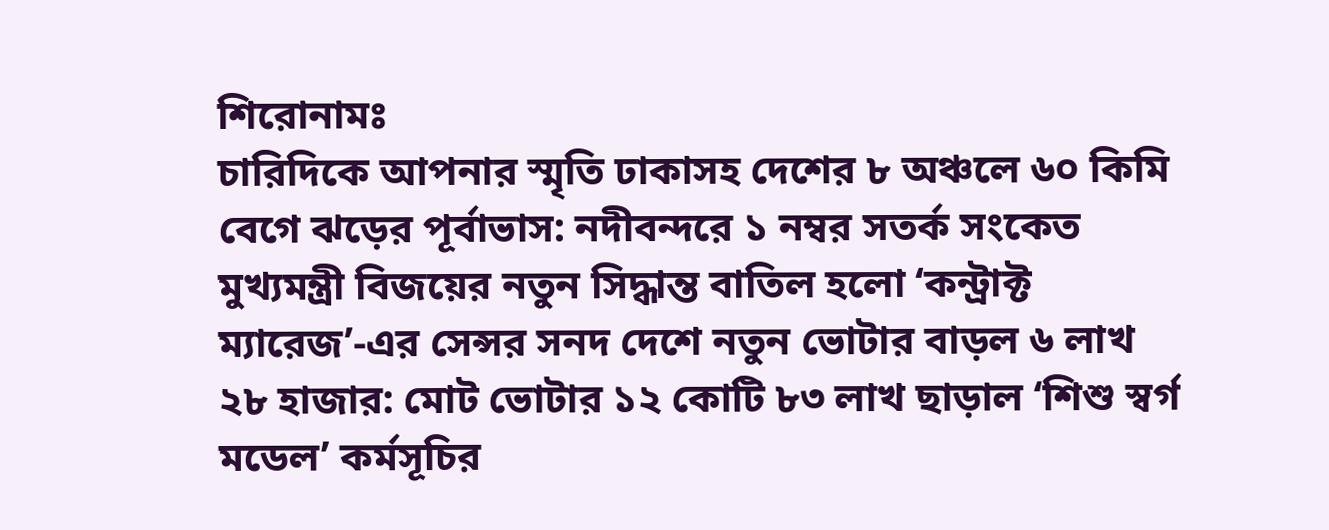শিরোনামঃ
চারিদিকে আপনার স্মৃতি ঢাকাসহ দেশের ৮ অঞ্চলে ৬০ কিমি বেগে ঝড়ের পূর্বাভাস: নদীবন্দরে ১ নম্বর সতর্ক সংকেত মুখ্যমন্ত্রী বিজয়ের নতুন সিদ্ধান্ত বাতিল হলো ‘কন্ট্রাক্ট ম্যারেজ’-এর সেন্সর সনদ দেশে নতুন ভোটার বাড়ল ৬ লাখ ২৮ হাজার: মোট ভোটার ১২ কোটি ৮৩ লাখ ছাড়াল ‘শিশু স্বর্গ মডেল’ কর্মসূচির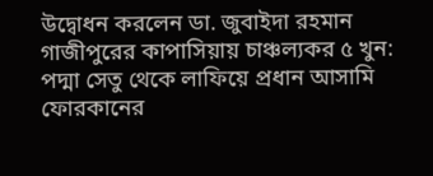উদ্বোধন করলেন ডা. জুবাইদা রহমান গাজীপুরের কাপাসিয়ায় চাঞ্চল্যকর ৫ খুন: পদ্মা সেতু থেকে লাফিয়ে প্রধান আসামি ফোরকানের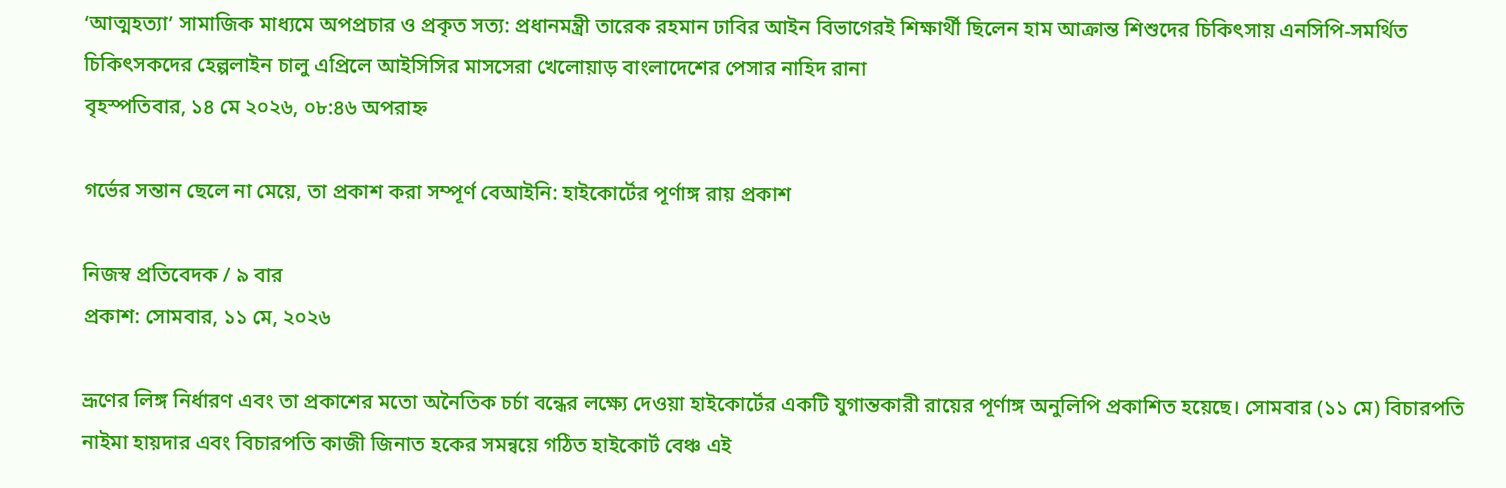‘আত্মহত্যা’ সামাজিক মাধ্যমে অপপ্রচার ও প্রকৃত সত্য: প্রধানমন্ত্রী তারেক রহমান ঢাবির আইন বিভাগেরই শিক্ষার্থী ছিলেন হাম আক্রান্ত শিশুদের চিকিৎসায় এনসিপি-সমর্থিত চিকিৎসকদের হেল্পলাইন চালু এপ্রিলে আইসিসির মাসসেরা খেলোয়াড় বাংলাদেশের পেসার নাহিদ রানা
বৃহস্পতিবার, ১৪ মে ২০২৬, ০৮:৪৬ অপরাহ্ন

গর্ভের সন্তান ছেলে না মেয়ে, তা প্রকাশ করা সম্পূর্ণ বেআইনি: হাইকোর্টের পূর্ণাঙ্গ রায় প্রকাশ

নিজস্ব প্রতিবেদক / ৯ বার
প্রকাশ: সোমবার, ১১ মে, ২০২৬

ভ্রূণের লিঙ্গ নির্ধারণ এবং তা প্রকাশের মতো অনৈতিক চর্চা বন্ধের লক্ষ্যে দেওয়া হাইকোর্টের একটি যুগান্তকারী রায়ের পূর্ণাঙ্গ অনুলিপি প্রকাশিত হয়েছে। সোমবার (১১ মে) বিচারপতি নাইমা হায়দার এবং বিচারপতি কাজী জিনাত হকের সমন্বয়ে গঠিত হাইকোর্ট বেঞ্চ এই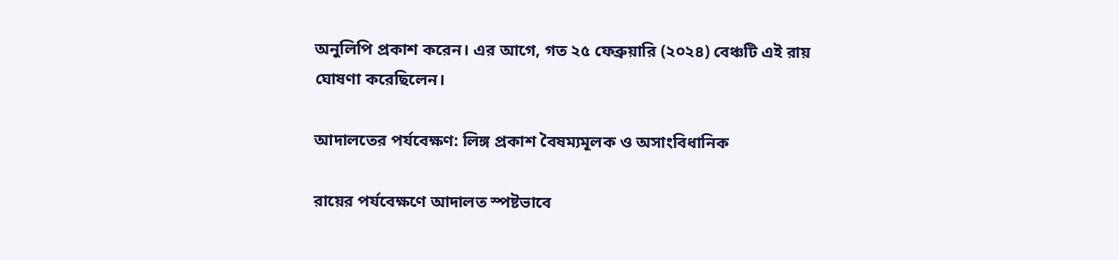অনুলিপি প্রকাশ করেন। এর আগে, গত ২৫ ফেব্রুয়ারি (২০২৪) বেঞ্চটি এই রায় ঘোষণা করেছিলেন।

আদালতের পর্যবেক্ষণ: লিঙ্গ প্রকাশ বৈষম্যমূলক ও অসাংবিধানিক

রায়ের পর্যবেক্ষণে আদালত স্পষ্টভাবে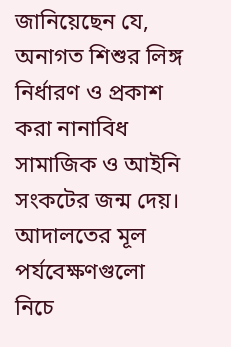জানিয়েছেন যে, অনাগত শিশুর লিঙ্গ নির্ধারণ ও প্রকাশ করা নানাবিধ সামাজিক ও আইনি সংকটের জন্ম দেয়। আদালতের মূল পর্যবেক্ষণগুলো নিচে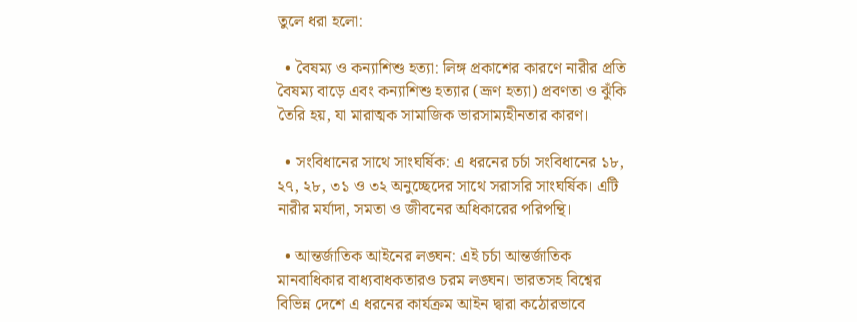তুলে ধরা হলো:

  • বৈষম্য ও কন্যাশিশু হত্যা: লিঙ্গ প্রকাশের কারণে নারীর প্রতি বৈষম্য বাড়ে এবং কন্যাশিশু হত্যার (ভ্রূণ হত্যা) প্রবণতা ও ঝুঁকি তৈরি হয়, যা মারাত্মক সামাজিক ভারসাম্যহীনতার কারণ।

  • সংবিধানের সাথে সাংঘর্ষিক: এ ধরনের চর্চা সংবিধানের ১৮, ২৭, ২৮, ৩১ ও ৩২ অনুচ্ছেদের সাথে সরাসরি সাংঘর্ষিক। এটি নারীর মর্যাদা, সমতা ও জীবনের অধিকারের পরিপন্থি।

  • আন্তর্জাতিক আইনের লঙ্ঘন: এই চর্চা আন্তর্জাতিক মানবাধিকার বাধ্যবাধকতারও চরম লঙ্ঘন। ভারতসহ বিশ্বের বিভিন্ন দেশে এ ধরনের কার্যক্রম আইন দ্বারা কঠোরভাবে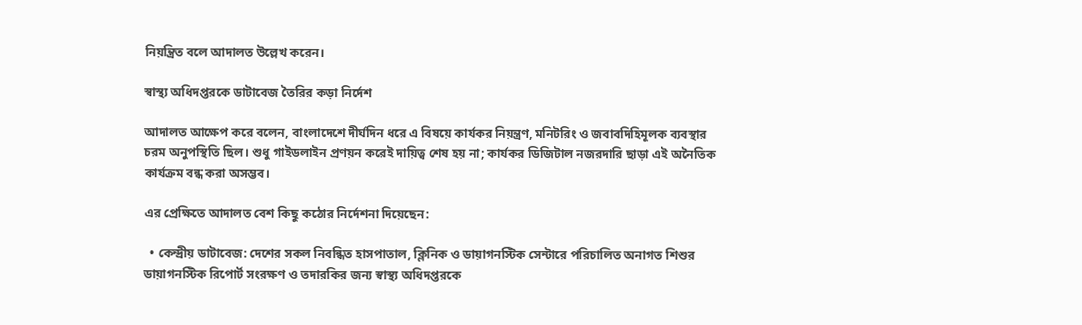নিয়ন্ত্রিত বলে আদালত উল্লেখ করেন।

স্বাস্থ্য অধিদপ্তরকে ডাটাবেজ তৈরির কড়া নির্দেশ

আদালত আক্ষেপ করে বলেন, বাংলাদেশে দীর্ঘদিন ধরে এ বিষয়ে কার্যকর নিয়ন্ত্রণ, মনিটরিং ও জবাবদিহিমূলক ব্যবস্থার চরম অনুপস্থিতি ছিল। শুধু গাইডলাইন প্রণয়ন করেই দায়িত্ব শেষ হয় না; কার্যকর ডিজিটাল নজরদারি ছাড়া এই অনৈতিক কার্যক্রম বন্ধ করা অসম্ভব।

এর প্রেক্ষিতে আদালত বেশ কিছু কঠোর নির্দেশনা দিয়েছেন:

  • কেন্দ্রীয় ডাটাবেজ: দেশের সকল নিবন্ধিত হাসপাতাল, ক্লিনিক ও ডায়াগনস্টিক সেন্টারে পরিচালিত অনাগত শিশুর ডায়াগনস্টিক রিপোর্ট সংরক্ষণ ও তদারকির জন্য স্বাস্থ্য অধিদপ্তরকে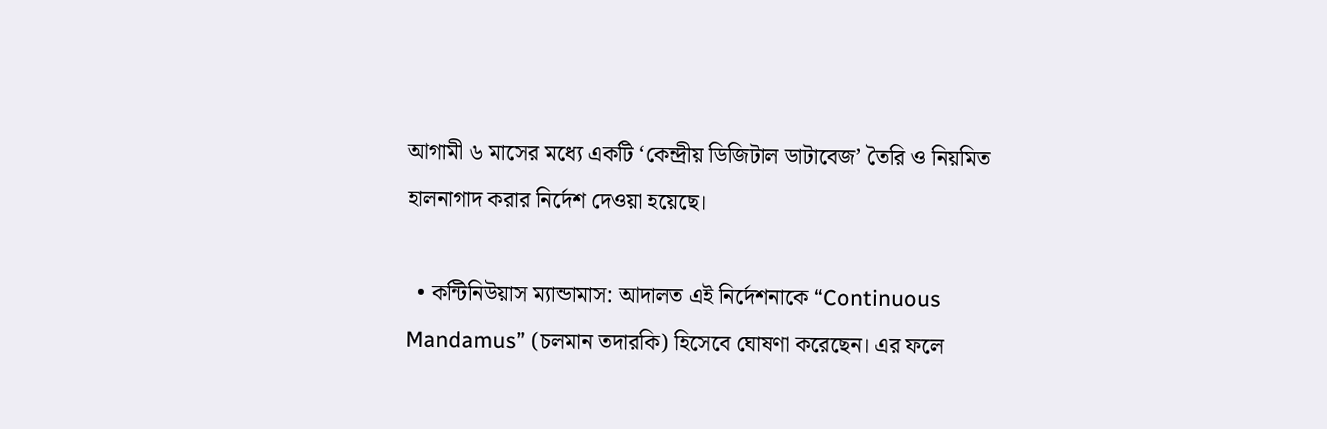আগামী ৬ মাসের মধ্যে একটি ‘কেন্দ্রীয় ডিজিটাল ডাটাবেজ’ তৈরি ও নিয়মিত হালনাগাদ করার নির্দেশ দেওয়া হয়েছে।

  • কন্টিনিউয়াস ম্যান্ডামাস: আদালত এই নির্দেশনাকে “Continuous Mandamus” (চলমান তদারকি) হিসেবে ঘোষণা করেছেন। এর ফলে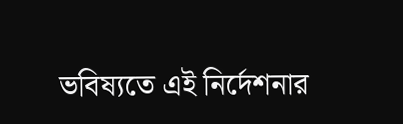ভবিষ্যতে এই নির্দেশনার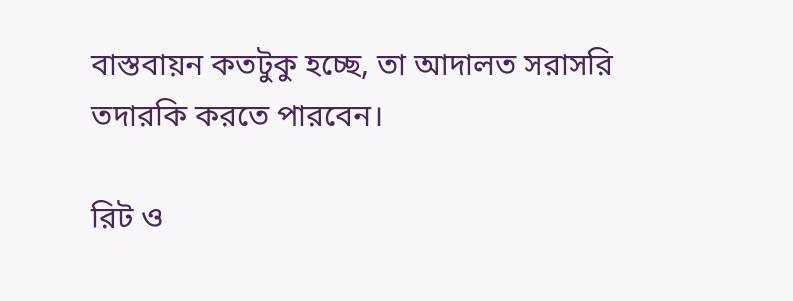বাস্তবায়ন কতটুকু হচ্ছে, তা আদালত সরাসরি তদারকি করতে পারবেন।

রিট ও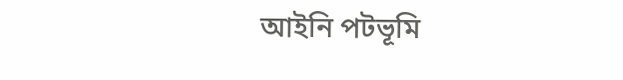আইনি পটভূমি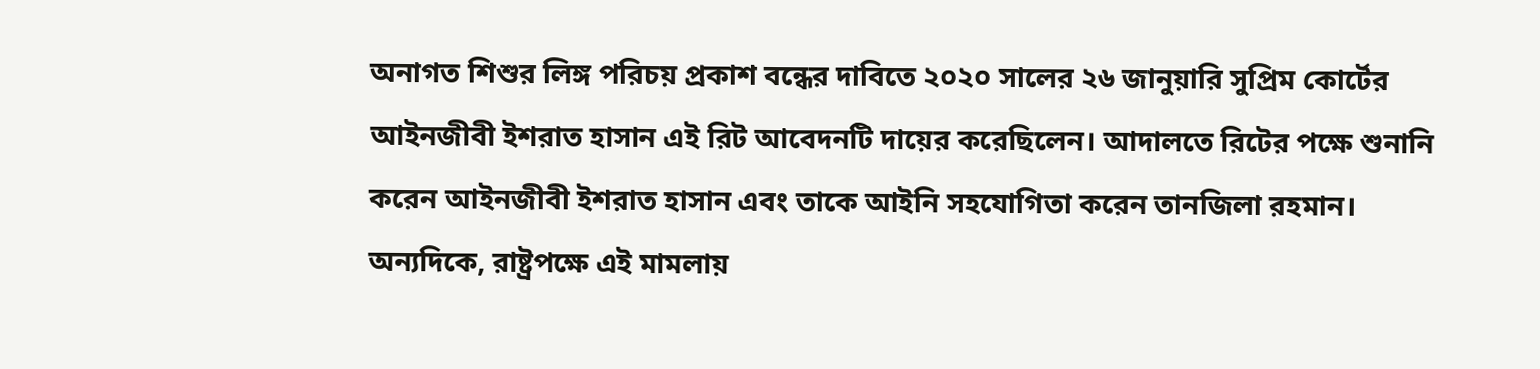অনাগত শিশুর লিঙ্গ পরিচয় প্রকাশ বন্ধের দাবিতে ২০২০ সালের ২৬ জানুয়ারি সুপ্রিম কোর্টের আইনজীবী ইশরাত হাসান এই রিট আবেদনটি দায়ের করেছিলেন। আদালতে রিটের পক্ষে শুনানি করেন আইনজীবী ইশরাত হাসান এবং তাকে আইনি সহযোগিতা করেন তানজিলা রহমান। অন্যদিকে, রাষ্ট্রপক্ষে এই মামলায়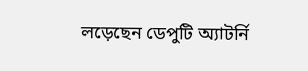লড়েছেন ডেপুটি অ্যাটর্নি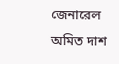জেনারেল অমিত দাশ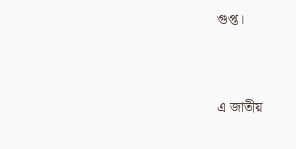গুপ্ত।


এ জাতীয়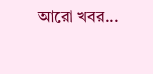আরো খবর...